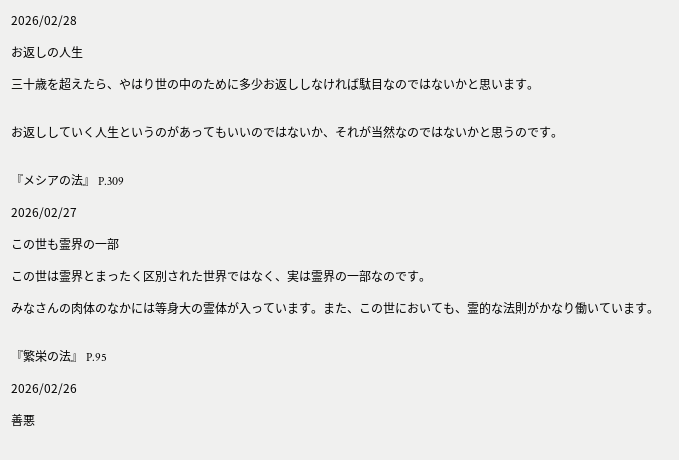2026/02/28

お返しの人生

三十歳を超えたら、やはり世の中のために多少お返ししなければ駄目なのではないかと思います。


お返ししていく人生というのがあってもいいのではないか、それが当然なのではないかと思うのです。


『メシアの法』 P.309

2026/02/27

この世も霊界の一部

この世は霊界とまったく区別された世界ではなく、実は霊界の一部なのです。

みなさんの肉体のなかには等身大の霊体が入っています。また、この世においても、霊的な法則がかなり働いています。


『繁栄の法』 P.95

2026/02/26

善悪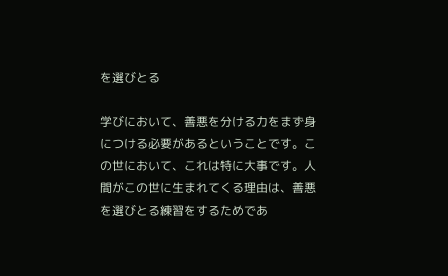を選びとる

学びにおいて、善悪を分ける力をまず身につける必要があるということです。この世において、これは特に大事です。人間がこの世に生まれてくる理由は、善悪を選びとる練習をするためであ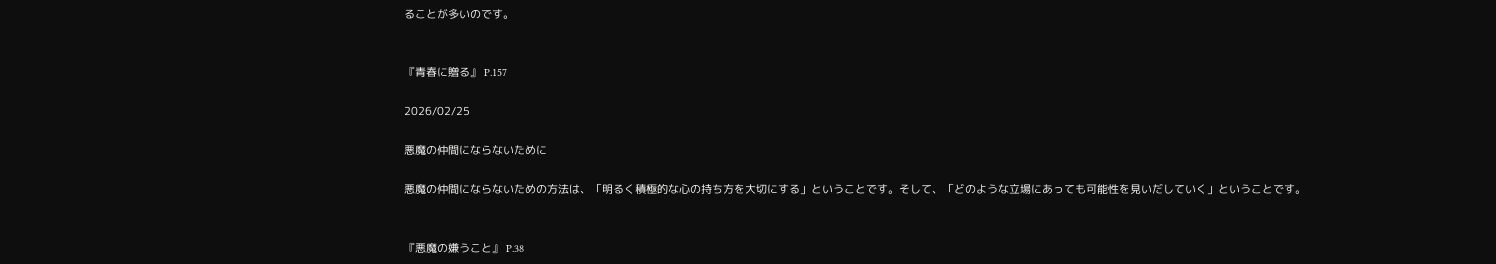ることが多いのです。


『青春に贈る』 P.157

2026/02/25

悪魔の仲間にならないために

悪魔の仲間にならないための方法は、「明るく積極的な心の持ち方を大切にする」ということです。そして、「どのような立場にあっても可能性を見いだしていく」ということです。


『悪魔の嫌うこと』 P.38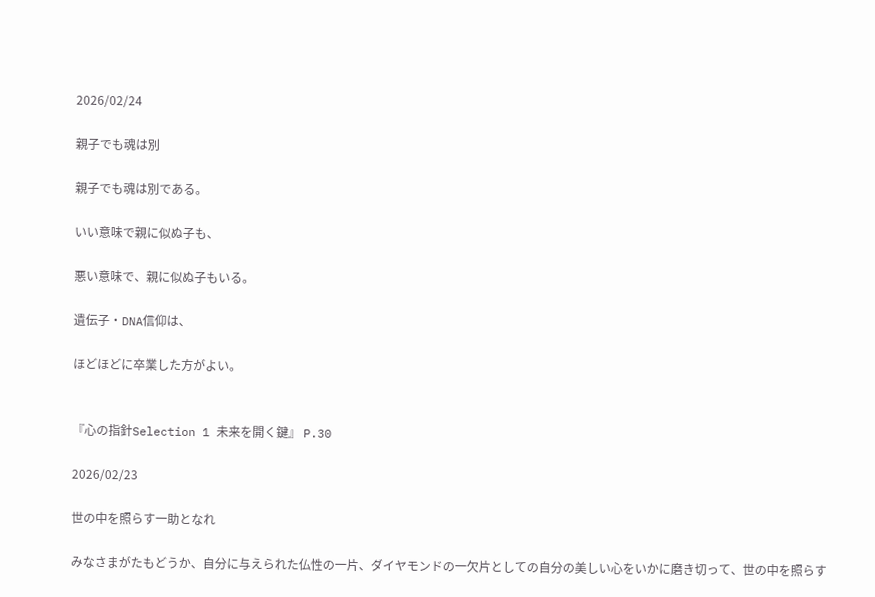2026/02/24

親子でも魂は別

親子でも魂は別である。

いい意味で親に似ぬ子も、

悪い意味で、親に似ぬ子もいる。

遺伝子・DNA信仰は、

ほどほどに卒業した方がよい。


『心の指針Selection 1 未来を開く鍵』 P.30

2026/02/23

世の中を照らす一助となれ

みなさまがたもどうか、自分に与えられた仏性の一片、ダイヤモンドの一欠片としての自分の美しい心をいかに磨き切って、世の中を照らす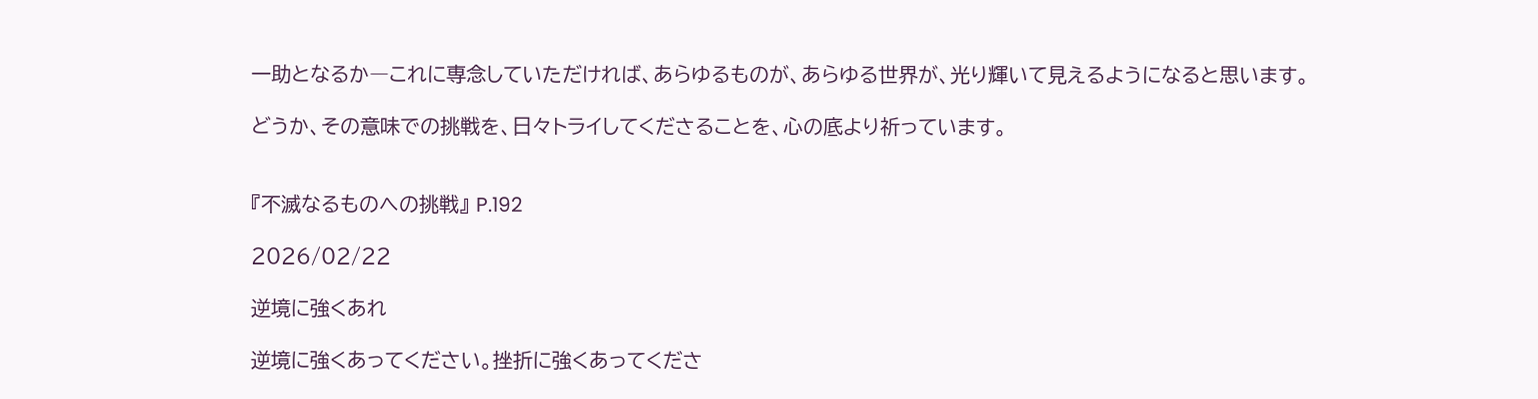一助となるか―これに専念していただければ、あらゆるものが、あらゆる世界が、光り輝いて見えるようになると思います。

どうか、その意味での挑戦を、日々トライしてくださることを、心の底より祈っています。


『不滅なるものへの挑戦』 P.192

2026/02/22

逆境に強くあれ

逆境に強くあってください。挫折に強くあってくださ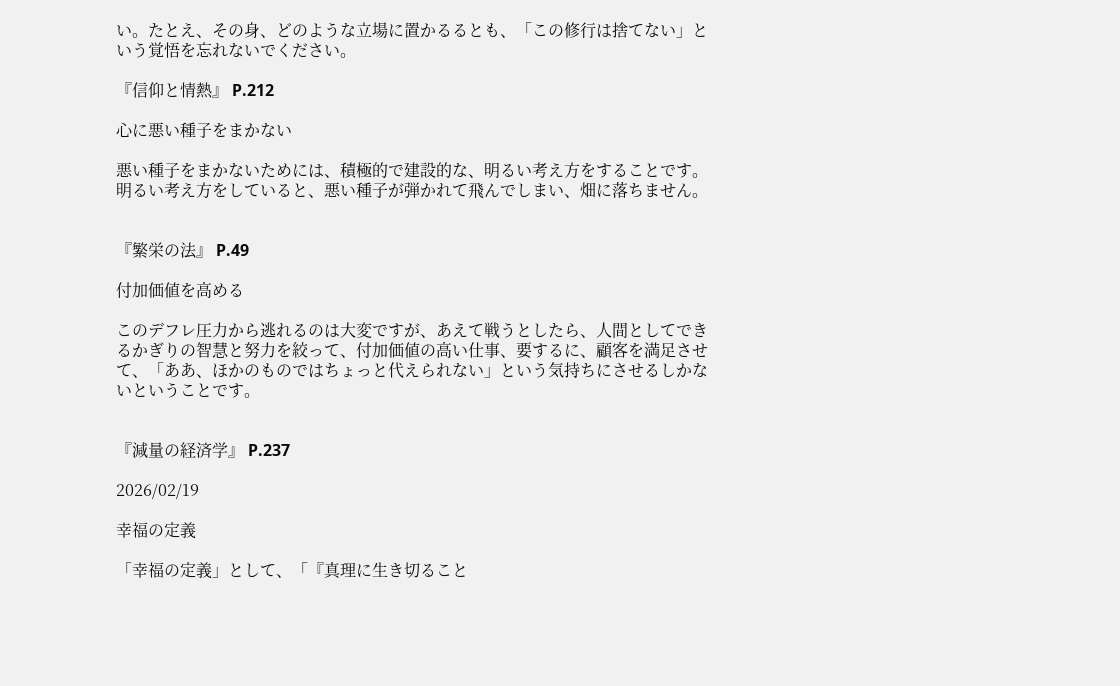い。たとえ、その身、どのような立場に置かるるとも、「この修行は捨てない」という覚悟を忘れないでください。

『信仰と情熱』 P.212

心に悪い種子をまかない

悪い種子をまかないためには、積極的で建設的な、明るい考え方をすることです。明るい考え方をしていると、悪い種子が弾かれて飛んでしまい、畑に落ちません。


『繁栄の法』 P.49

付加価値を高める

このデフレ圧力から逃れるのは大変ですが、あえて戦うとしたら、人間としてできるかぎりの智慧と努力を絞って、付加価値の高い仕事、要するに、顧客を満足させて、「ああ、ほかのものではちょっと代えられない」という気持ちにさせるしかないということです。


『減量の経済学』 P.237

2026/02/19

幸福の定義

「幸福の定義」として、「『真理に生き切ること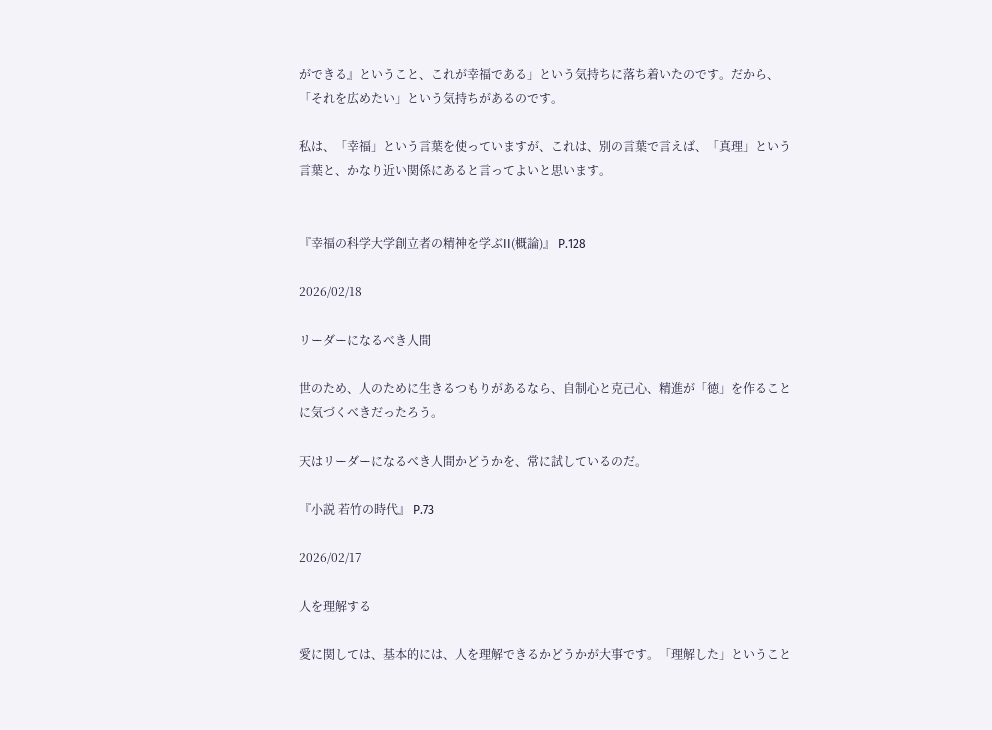ができる』ということ、これが幸福である」という気持ちに落ち着いたのです。だから、「それを広めたい」という気持ちがあるのです。

私は、「幸福」という言葉を使っていますが、これは、別の言葉で言えば、「真理」という言葉と、かなり近い関係にあると言ってよいと思います。


『幸福の科学大学創立者の精神を学ぶII(概論)』 P.128

2026/02/18

リーダーになるべき人間

世のため、人のために生きるつもりがあるなら、自制心と克己心、精進が「徳」を作ることに気づくべきだったろう。

天はリーダーになるべき人間かどうかを、常に試しているのだ。

『小説 若竹の時代』 P.73

2026/02/17

人を理解する

愛に関しては、基本的には、人を理解できるかどうかが大事です。「理解した」ということ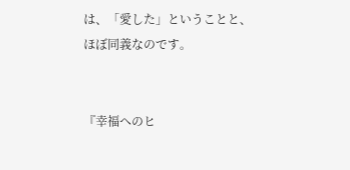は、「愛した」ということと、ほぼ同義なのです。


『幸福へのヒ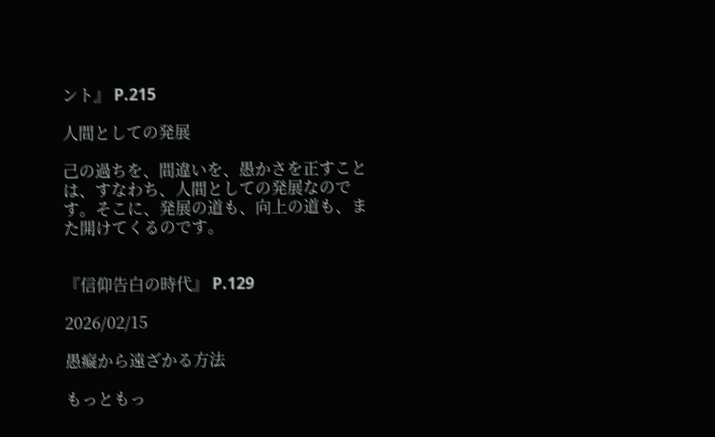ント』 P.215

人間としての発展

己の過ちを、間違いを、愚かさを正すことは、すなわち、人間としての発展なのです。そこに、発展の道も、向上の道も、また開けてくるのです。


『信仰告白の時代』 P.129

2026/02/15

愚癡から遠ざかる方法

もっともっ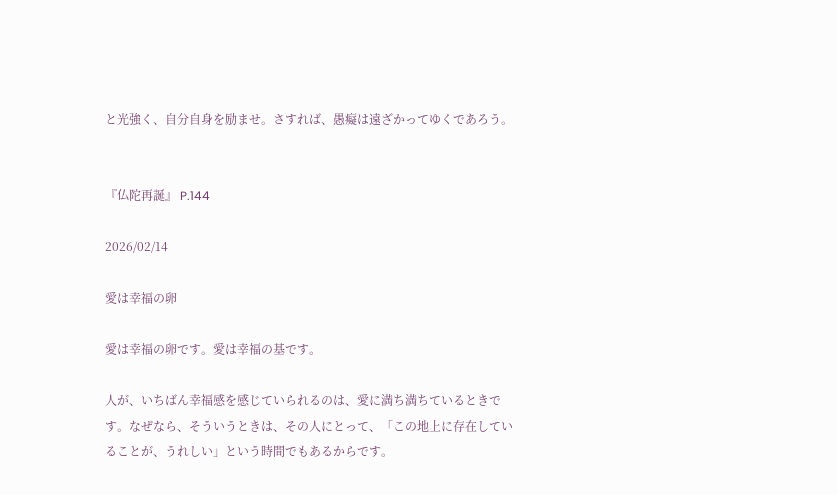と光強く、自分自身を励ませ。さすれば、愚癡は遠ざかってゆくであろう。


『仏陀再誕』 P.144

2026/02/14

愛は幸福の卵

愛は幸福の卵です。愛は幸福の基です。

人が、いちばん幸福感を感じていられるのは、愛に満ち満ちているときです。なぜなら、そういうときは、その人にとって、「この地上に存在していることが、うれしい」という時間でもあるからです。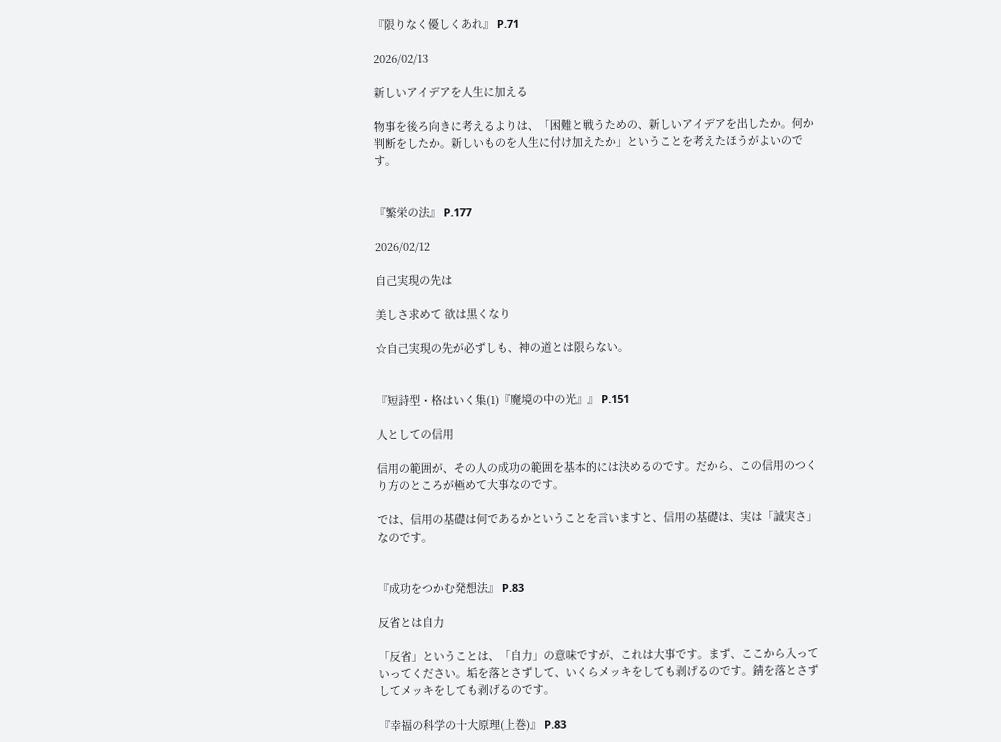『限りなく優しくあれ』 P.71

2026/02/13

新しいアイデアを人生に加える

物事を後ろ向きに考えるよりは、「困難と戦うための、新しいアイデアを出したか。何か判断をしたか。新しいものを人生に付け加えたか」ということを考えたほうがよいのです。


『繁栄の法』 P.177

2026/02/12

自己実現の先は

美しさ求めて 欲は黒くなり

☆自己実現の先が必ずしも、神の道とは限らない。


『短詩型・格はいく集(1)『魔境の中の光』』 P.151

人としての信用

信用の範囲が、その人の成功の範囲を基本的には決めるのです。だから、この信用のつくり方のところが極めて大事なのです。

では、信用の基礎は何であるかということを言いますと、信用の基礎は、実は「誠実さ」なのです。


『成功をつかむ発想法』 P.83

反省とは自力

「反省」ということは、「自力」の意味ですが、これは大事です。まず、ここから入っていってください。垢を落とさずして、いくらメッキをしても剥げるのです。錆を落とさずしてメッキをしても剥げるのです。

『幸福の科学の十大原理(上巻)』 P.83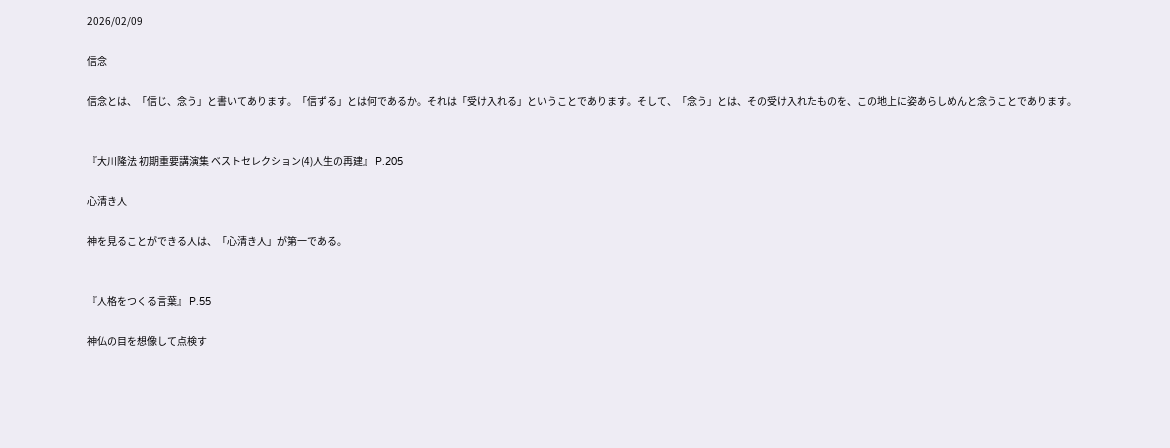2026/02/09

信念

信念とは、「信じ、念う」と書いてあります。「信ずる」とは何であるか。それは「受け入れる」ということであります。そして、「念う」とは、その受け入れたものを、この地上に姿あらしめんと念うことであります。


『大川隆法 初期重要講演集 ベストセレクション(4)人生の再建』 P.205

心清き人

神を見ることができる人は、「心清き人」が第一である。


『人格をつくる言葉』 P.55

神仏の目を想像して点検す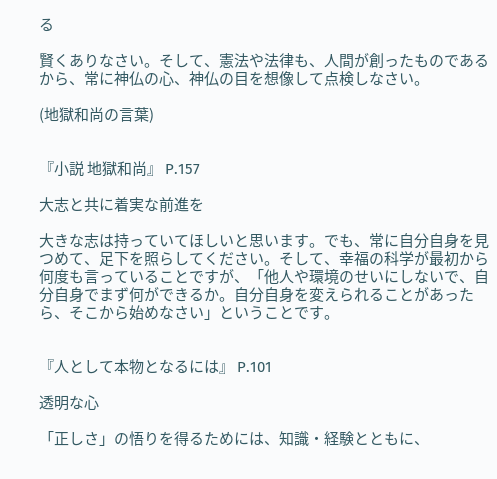る

賢くありなさい。そして、憲法や法律も、人間が創ったものであるから、常に神仏の心、神仏の目を想像して点検しなさい。

(地獄和尚の言葉)


『小説 地獄和尚』 P.157

大志と共に着実な前進を

大きな志は持っていてほしいと思います。でも、常に自分自身を見つめて、足下を照らしてください。そして、幸福の科学が最初から何度も言っていることですが、「他人や環境のせいにしないで、自分自身でまず何ができるか。自分自身を変えられることがあったら、そこから始めなさい」ということです。


『人として本物となるには』 P.101

透明な心

「正しさ」の悟りを得るためには、知識・経験とともに、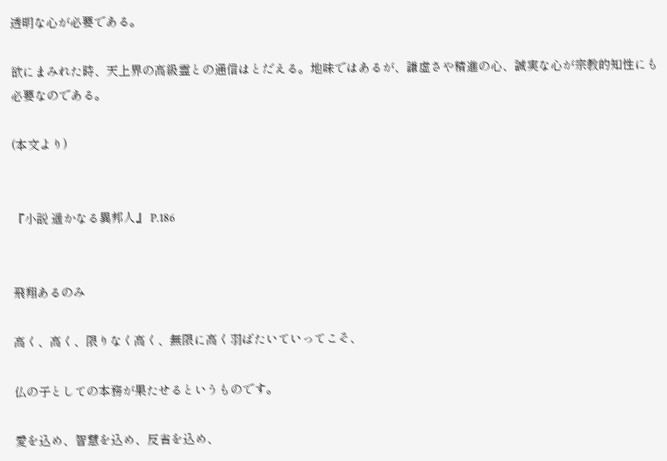透明な心が必要である。

欲にまみれた時、天上界の高級霊との通信はとだえる。地味ではあるが、謙虚さや精進の心、誠実な心が宗教的知性にも必要なのである。

(本文より)


『小説 遥かなる異邦人』 P.186


飛翔あるのみ

高く、高く、限りなく高く、無限に高く羽ばたいていってこそ、

仏の子としての本務が果たせるというものです。

愛を込め、智慧を込め、反省を込め、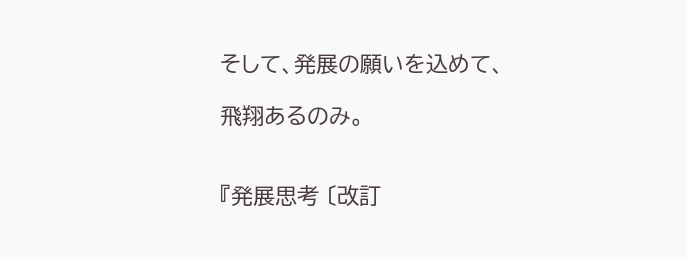そして、発展の願いを込めて、

飛翔あるのみ。


『発展思考 〔改訂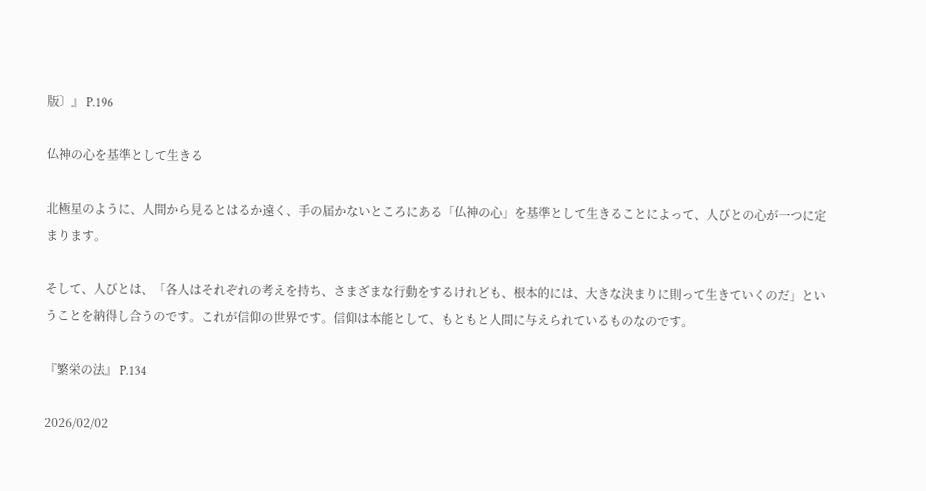版〕』 P.196

仏神の心を基準として生きる

北極星のように、人間から見るとはるか遠く、手の届かないところにある「仏神の心」を基準として生きることによって、人びとの心が一つに定まります。

そして、人びとは、「各人はそれぞれの考えを持ち、さまざまな行動をするけれども、根本的には、大きな決まりに則って生きていくのだ」ということを納得し合うのです。これが信仰の世界です。信仰は本能として、もともと人間に与えられているものなのです。

『繁栄の法』 P.134

2026/02/02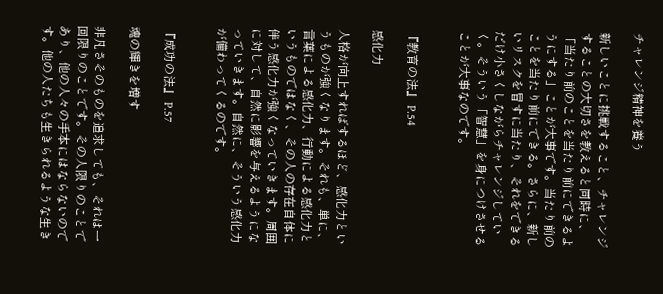チャレンジ精神を養う

新しいことに挑戦すること、チャレンジすることの大切さを教えると同時に、「当たり前のことを当たり前にできるようにする」ことが大事です。当たり前のことを当たり前にできる。さらに、新しいリスクを冒すに当たり、それをできるだけ小さくしながらチャレンジしていく。そういう「智慧」を身につけさせることが大事なのです。


『教育の法』 P.54

感化力

人格が向上すればするほど、感化力というものが強くなります。それも、単に、言葉による感化力、行動による感化力というものではなく、その人の存在自体に伴う感化力が強くなっていきます。周囲に対して、自然に影響を与えるようになっていきます。自然に、そういう感化力が備わってくるのです。


『成功の法』 P.57

魂の輝きを増す

非凡さそのものを追求しても、それは一回限りのことです。その人限りのことであり、他の人々の手本にはならないのです。他の人たちも生きられるような生き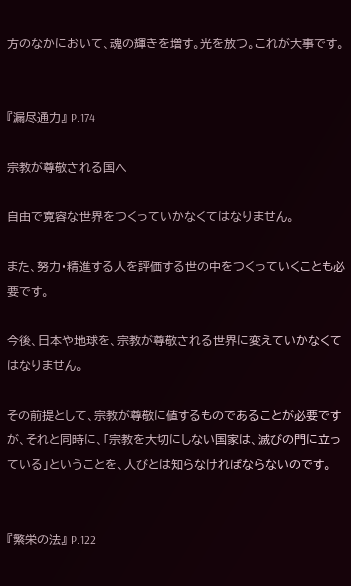方のなかにおいて、魂の輝きを増す。光を放つ。これが大事です。


『漏尽通力』 P.174

宗教が尊敬される国へ

自由で寛容な世界をつくっていかなくてはなりません。

また、努力・精進する人を評価する世の中をつくっていくことも必要です。

今後、日本や地球を、宗教が尊敬される世界に変えていかなくてはなりません。

その前提として、宗教が尊敬に値するものであることが必要ですが、それと同時に、「宗教を大切にしない国家は、滅びの門に立っている」ということを、人びとは知らなければならないのです。


『繁栄の法』 P.122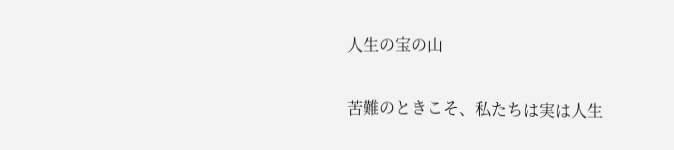人生の宝の山

苦難のときこそ、私たちは実は人生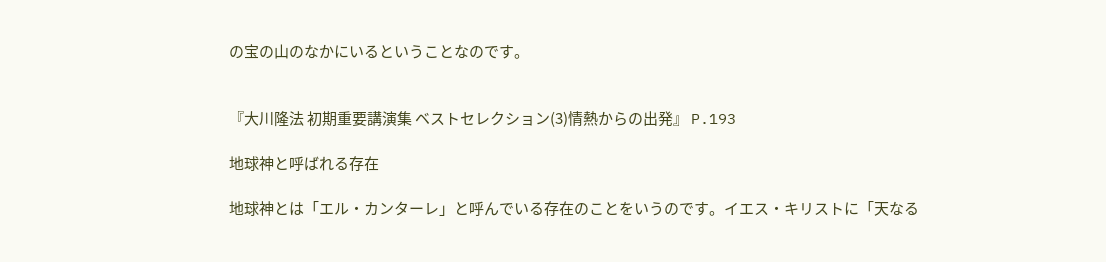の宝の山のなかにいるということなのです。


『大川隆法 初期重要講演集 ベストセレクション(3)情熱からの出発』 P.193

地球神と呼ばれる存在

地球神とは「エル・カンターレ」と呼んでいる存在のことをいうのです。イエス・キリストに「天なる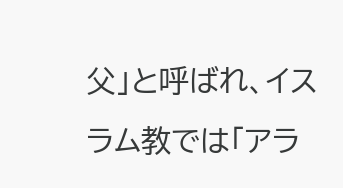父」と呼ばれ、イスラム教では「アラ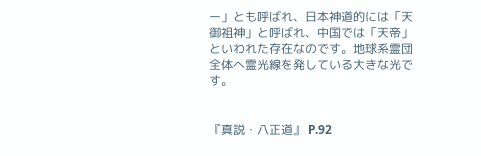ー」とも呼ばれ、日本神道的には「天御祖神」と呼ばれ、中国では「天帝」といわれた存在なのです。地球系霊団全体へ霊光線を発している大きな光です。


『真説・八正道』 P.92